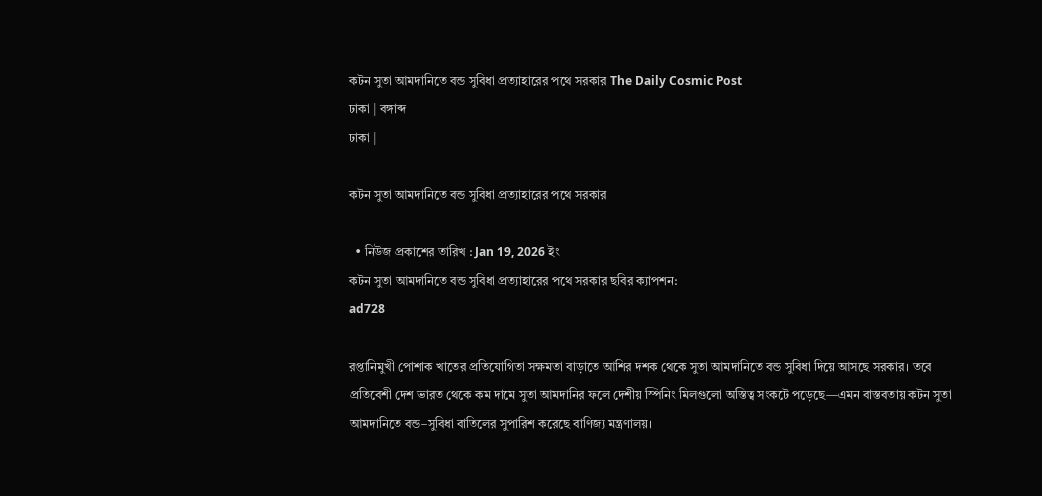কটন সুতা আমদানিতে বন্ড সুবিধা প্রত্যাহারের পথে সরকার The Daily Cosmic Post
ঢাকা | বঙ্গাব্দ
ঢাকা |

কটন সুতা আমদানিতে বন্ড সুবিধা প্রত্যাহারের পথে সরকার

  • নিউজ প্রকাশের তারিখ : Jan 19, 2026 ইং
কটন সুতা আমদানিতে বন্ড সুবিধা প্রত্যাহারের পথে সরকার ছবির ক্যাপশন:
ad728

রপ্তানিমুখী পোশাক খাতের প্রতিযোগিতা সক্ষমতা বাড়াতে আশির দশক থেকে সুতা আমদানিতে বন্ড সুবিধা দিয়ে আসছে সরকার। তবে প্রতিবেশী দেশ ভারত থেকে কম দামে সুতা আমদানির ফলে দেশীয় স্পিনিং মিলগুলো অস্তিত্ব সংকটে পড়েছে—এমন বাস্তবতায় কটন সুতা আমদানিতে বন্ড–সুবিধা বাতিলের সুপারিশ করেছে বাণিজ্য মন্ত্রণালয়।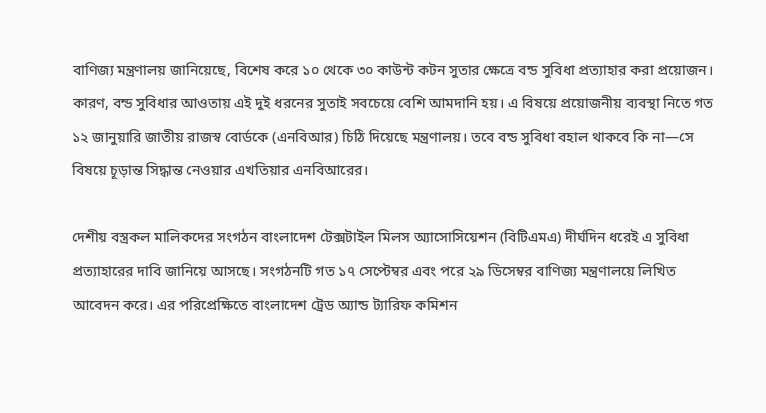বাণিজ্য মন্ত্রণালয় জানিয়েছে, বিশেষ করে ১০ থেকে ৩০ কাউন্ট কটন সুতার ক্ষেত্রে বন্ড সুবিধা প্রত্যাহার করা প্রয়োজন। কারণ, বন্ড সুবিধার আওতায় এই দুই ধরনের সুতাই সবচেয়ে বেশি আমদানি হয়। এ বিষয়ে প্রয়োজনীয় ব্যবস্থা নিতে গত ১২ জানুয়ারি জাতীয় রাজস্ব বোর্ডকে (এনবিআর) চিঠি দিয়েছে মন্ত্রণালয়। তবে বন্ড সুবিধা বহাল থাকবে কি না—সে বিষয়ে চূড়ান্ত সিদ্ধান্ত নেওয়ার এখতিয়ার এনবিআরের।

দেশীয় বস্ত্রকল মালিকদের সংগঠন বাংলাদেশ টেক্সটাইল মিলস অ্যাসোসিয়েশন (বিটিএমএ) দীর্ঘদিন ধরেই এ সুবিধা প্রত্যাহারের দাবি জানিয়ে আসছে। সংগঠনটি গত ১৭ সেপ্টেম্বর এবং পরে ২৯ ডিসেম্বর বাণিজ্য মন্ত্রণালয়ে লিখিত আবেদন করে। এর পরিপ্রেক্ষিতে বাংলাদেশ ট্রেড অ্যান্ড ট্যারিফ কমিশন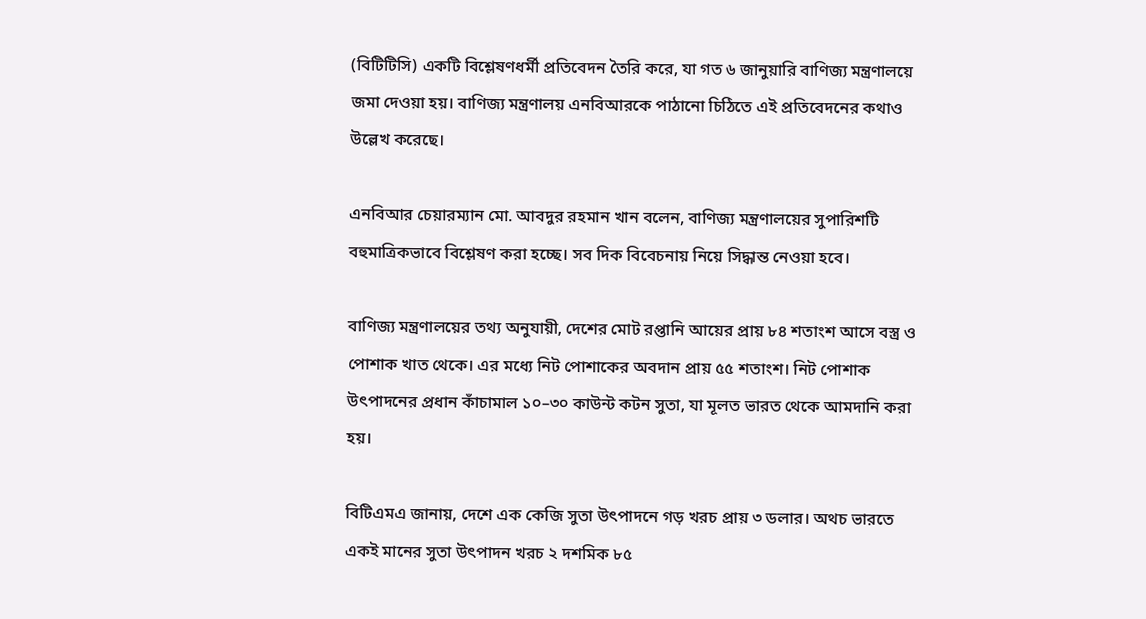(বিটিটিসি) একটি বিশ্লেষণধর্মী প্রতিবেদন তৈরি করে, যা গত ৬ জানুয়ারি বাণিজ্য মন্ত্রণালয়ে জমা দেওয়া হয়। বাণিজ্য মন্ত্রণালয় এনবিআরকে পাঠানো চিঠিতে এই প্রতিবেদনের কথাও উল্লেখ করেছে।

এনবিআর চেয়ারম্যান মো. আবদুর রহমান খান বলেন, বাণিজ্য মন্ত্রণালয়ের সুপারিশটি বহুমাত্রিকভাবে বিশ্লেষণ করা হচ্ছে। সব দিক বিবেচনায় নিয়ে সিদ্ধান্ত নেওয়া হবে।

বাণিজ্য মন্ত্রণালয়ের তথ্য অনুযায়ী, দেশের মোট রপ্তানি আয়ের প্রায় ৮৪ শতাংশ আসে বস্ত্র ও পোশাক খাত থেকে। এর মধ্যে নিট পোশাকের অবদান প্রায় ৫৫ শতাংশ। নিট পোশাক উৎপাদনের প্রধান কাঁচামাল ১০–৩০ কাউন্ট কটন সুতা, যা মূলত ভারত থেকে আমদানি করা হয়।

বিটিএমএ জানায়, দেশে এক কেজি সুতা উৎপাদনে গড় খরচ প্রায় ৩ ডলার। অথচ ভারতে একই মানের সুতা উৎপাদন খরচ ২ দশমিক ৮৫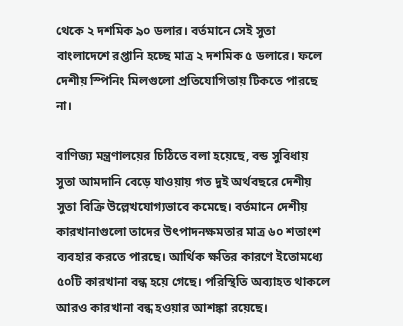থেকে ২ দশমিক ৯০ ডলার। বর্তমানে সেই সুতা বাংলাদেশে রপ্তানি হচ্ছে মাত্র ২ দশমিক ৫ ডলারে। ফলে দেশীয় স্পিনিং মিলগুলো প্রতিযোগিতায় টিকতে পারছে না।

বাণিজ্য মন্ত্রণালয়ের চিঠিতে বলা হয়েছে, বন্ড সুবিধায় সুতা আমদানি বেড়ে যাওয়ায় গত দুই অর্থবছরে দেশীয় সুতা বিক্রি উল্লেখযোগ্যভাবে কমেছে। বর্তমানে দেশীয় কারখানাগুলো তাদের উৎপাদনক্ষমতার মাত্র ৬০ শতাংশ ব্যবহার করতে পারছে। আর্থিক ক্ষতির কারণে ইতোমধ্যে ৫০টি কারখানা বন্ধ হয়ে গেছে। পরিস্থিতি অব্যাহত থাকলে আরও কারখানা বন্ধ হওয়ার আশঙ্কা রয়েছে।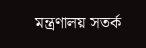মন্ত্রণালয় সতর্ক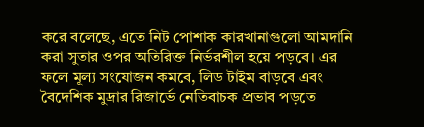করে বলেছে, এতে নিট পোশাক কারখানাগুলো আমদানি করা সুতার ওপর অতিরিক্ত নির্ভরশীল হয়ে পড়বে। এর ফলে মূল্য সংযোজন কমবে, লিড টাইম বাড়বে এবং বৈদেশিক মুদ্রার রিজার্ভে নেতিবাচক প্রভাব পড়তে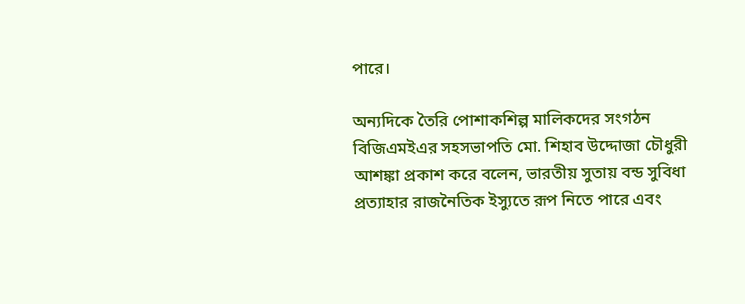পারে।

অন্যদিকে তৈরি পোশাকশিল্প মালিকদের সংগঠন বিজিএমইএর সহসভাপতি মো. শিহাব উদ্দোজা চৌধুরী আশঙ্কা প্রকাশ করে বলেন, ভারতীয় সুতায় বন্ড সুবিধা প্রত্যাহার রাজনৈতিক ইস্যুতে রূপ নিতে পারে এবং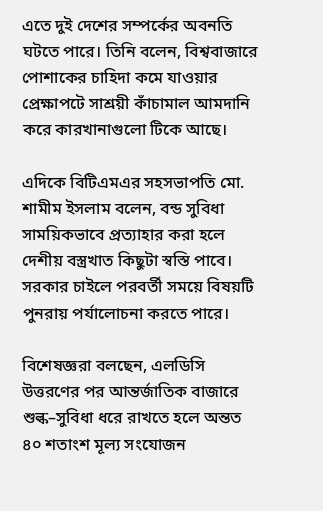এতে দুই দেশের সম্পর্কের অবনতি ঘটতে পারে। তিনি বলেন, বিশ্ববাজারে পোশাকের চাহিদা কমে যাওয়ার প্রেক্ষাপটে সাশ্রয়ী কাঁচামাল আমদানি করে কারখানাগুলো টিকে আছে।

এদিকে বিটিএমএর সহসভাপতি মো. শামীম ইসলাম বলেন, বন্ড সুবিধা সাময়িকভাবে প্রত্যাহার করা হলে দেশীয় বস্ত্রখাত কিছুটা স্বস্তি পাবে। সরকার চাইলে পরবর্তী সময়ে বিষয়টি পুনরায় পর্যালোচনা করতে পারে।

বিশেষজ্ঞরা বলছেন, এলডিসি উত্তরণের পর আন্তর্জাতিক বাজারে শুল্ক–সুবিধা ধরে রাখতে হলে অন্তত ৪০ শতাংশ মূল্য সংযোজন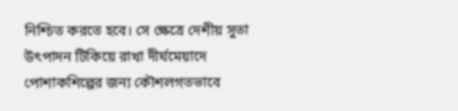নিশ্চিত করতে হবে। সে ক্ষেত্রে দেশীয় সুতা উৎপাদন টিকিয়ে রাখা দীর্ঘমেয়াদে পোশাকশিল্পের জন্য কৌশলগতভাবে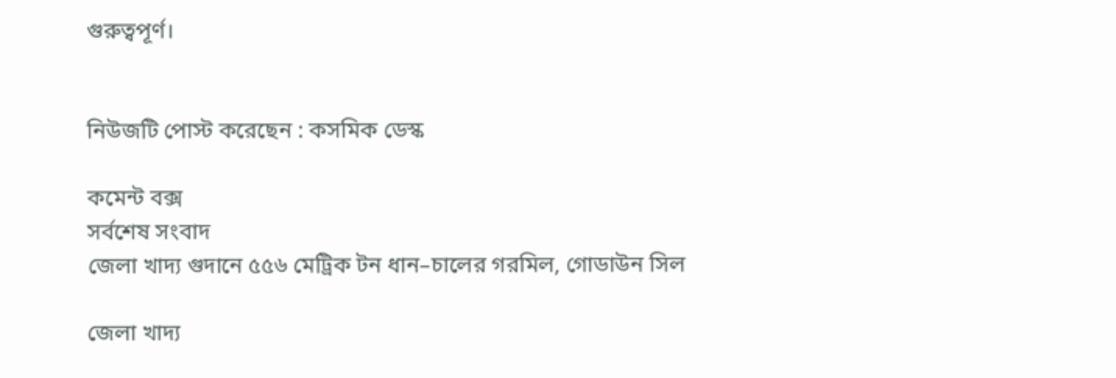গুরুত্বপূর্ণ।


নিউজটি পোস্ট করেছেন : কসমিক ডেস্ক

কমেন্ট বক্স
সর্বশেষ সংবাদ
জেলা খাদ্য গুদানে ৫৫৬ মেট্রিক টন ধান–চালের গরমিল, গোডাউন সিল

জেলা খাদ্য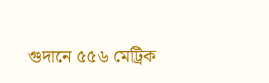গুদানে ৫৫৬ মেট্রিক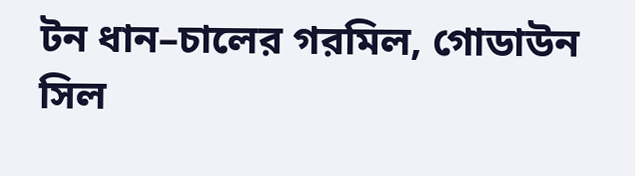টন ধান–চালের গরমিল, গোডাউন সিল